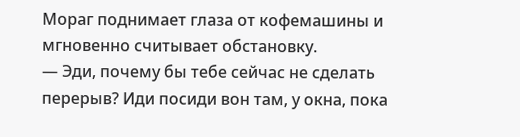Мораг поднимает глаза от кофемашины и мгновенно считывает обстановку.
— Эди, почему бы тебе сейчас не сделать перерыв? Иди посиди вон там, у окна, пока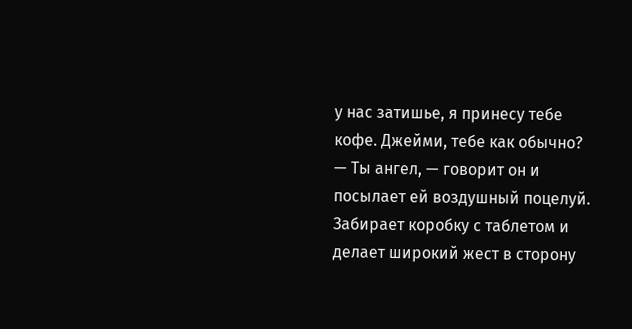у нас затишье, я принесу тебе кофе. Джейми, тебе как обычно?
— Ты ангел, — говорит он и посылает ей воздушный поцелуй. Забирает коробку с таблетом и делает широкий жест в сторону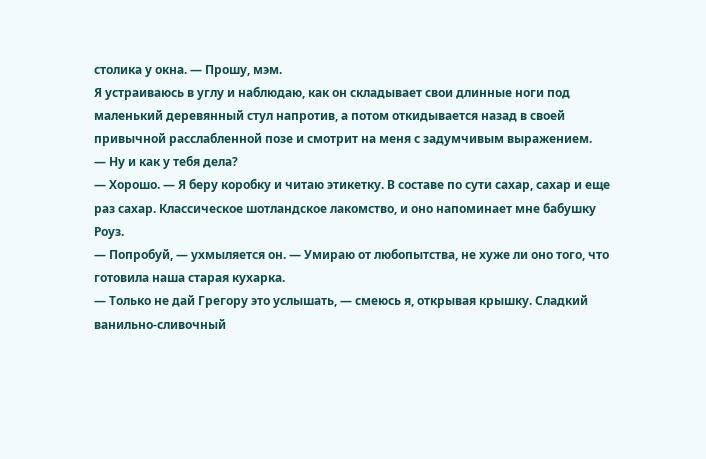столика у окна. — Прошу, мэм.
Я устраиваюсь в углу и наблюдаю, как он складывает свои длинные ноги под маленький деревянный стул напротив, а потом откидывается назад в своей привычной расслабленной позе и смотрит на меня с задумчивым выражением.
— Ну и как у тебя дела?
— Хорошо. — Я беру коробку и читаю этикетку. В составе по сути сахар, сахар и еще раз сахар. Классическое шотландское лакомство, и оно напоминает мне бабушку Роуз.
— Попробуй, — ухмыляется он. — Умираю от любопытства, не хуже ли оно того, что готовила наша старая кухарка.
— Только не дай Грегору это услышать, — смеюсь я, открывая крышку. Сладкий ванильно-сливочный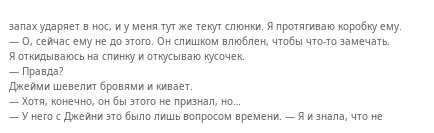запах ударяет в нос, и у меня тут же текут слюнки. Я протягиваю коробку ему.
— О, сейчас ему не до этого. Он слишком влюблен, чтобы что-то замечать.
Я откидываюсь на спинку и откусываю кусочек.
— Правда?
Джейми шевелит бровями и кивает.
— Хотя, конечно, он бы этого не признал, но…
— У него с Джейни это было лишь вопросом времени. — Я и знала, что не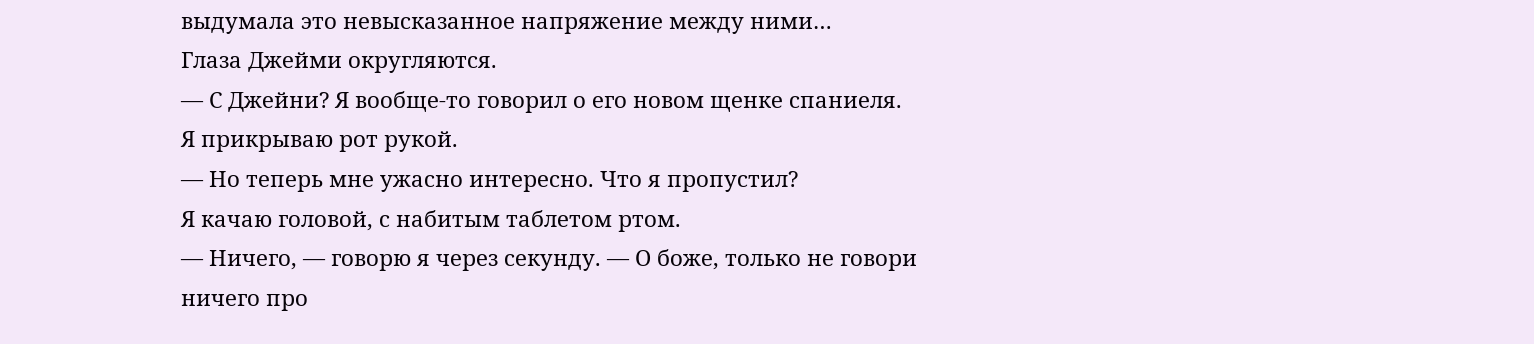выдумала это невысказанное напряжение между ними…
Глаза Джейми округляются.
— С Джейни? Я вообще-то говорил о его новом щенке спаниеля.
Я прикрываю рот рукой.
— Но теперь мне ужасно интересно. Что я пропустил?
Я качаю головой, с набитым таблетом ртом.
— Ничего, — говорю я через секунду. — О боже, только не говори ничего про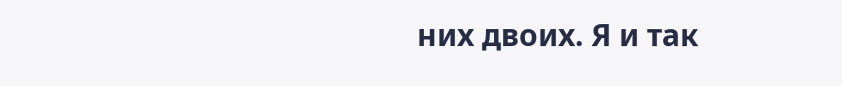них двоих. Я и так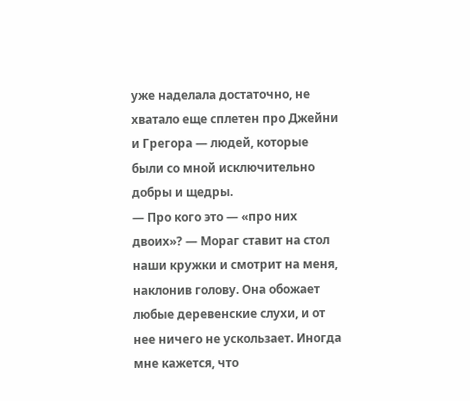уже наделала достаточно, не хватало еще сплетен про Джейни и Грегора — людей, которые были со мной исключительно добры и щедры.
— Про кого это — «про них двоих»? — Мораг ставит на стол наши кружки и смотрит на меня, наклонив голову. Она обожает любые деревенские слухи, и от нее ничего не ускользает. Иногда мне кажется, что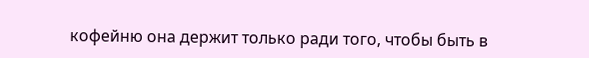кофейню она держит только ради того, чтобы быть в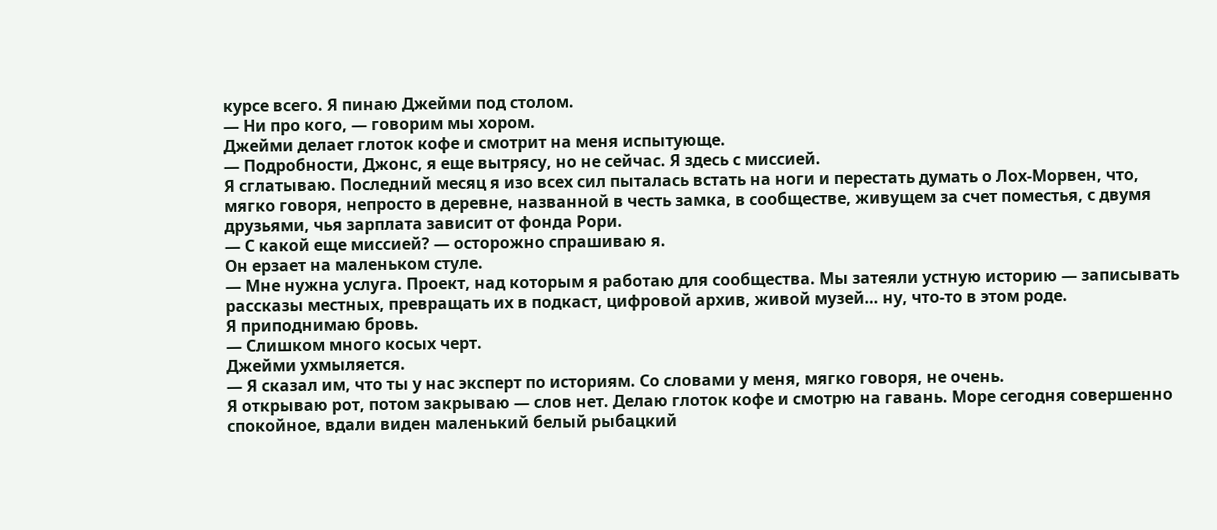курсе всего. Я пинаю Джейми под столом.
— Ни про кого, — говорим мы хором.
Джейми делает глоток кофе и смотрит на меня испытующе.
— Подробности, Джонс, я еще вытрясу, но не сейчас. Я здесь с миссией.
Я сглатываю. Последний месяц я изо всех сил пыталась встать на ноги и перестать думать о Лох-Морвен, что, мягко говоря, непросто в деревне, названной в честь замка, в сообществе, живущем за счет поместья, с двумя друзьями, чья зарплата зависит от фонда Рори.
— С какой еще миссией? — осторожно спрашиваю я.
Он ерзает на маленьком стуле.
— Мне нужна услуга. Проект, над которым я работаю для сообщества. Мы затеяли устную историю — записывать рассказы местных, превращать их в подкаст, цифровой архив, живой музей… ну, что-то в этом роде.
Я приподнимаю бровь.
— Слишком много косых черт.
Джейми ухмыляется.
— Я сказал им, что ты у нас эксперт по историям. Со словами у меня, мягко говоря, не очень.
Я открываю рот, потом закрываю — слов нет. Делаю глоток кофе и смотрю на гавань. Море сегодня совершенно спокойное, вдали виден маленький белый рыбацкий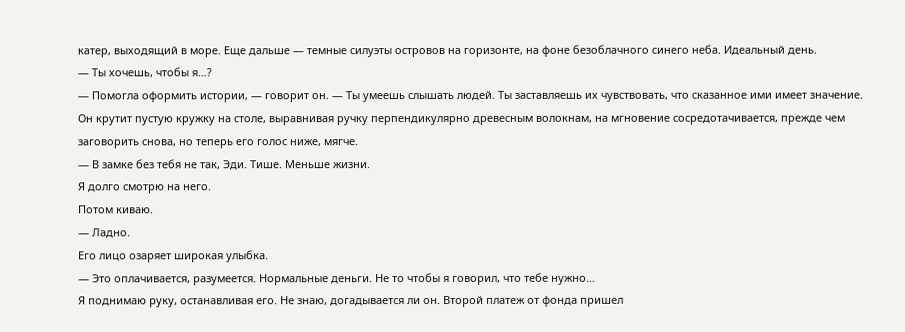катер, выходящий в море. Еще дальше — темные силуэты островов на горизонте, на фоне безоблачного синего неба. Идеальный день.
— Ты хочешь, чтобы я…?
— Помогла оформить истории, — говорит он. — Ты умеешь слышать людей. Ты заставляешь их чувствовать, что сказанное ими имеет значение.
Он крутит пустую кружку на столе, выравнивая ручку перпендикулярно древесным волокнам, на мгновение сосредотачивается, прежде чем заговорить снова, но теперь его голос ниже, мягче.
— В замке без тебя не так, Эди. Тише. Меньше жизни.
Я долго смотрю на него.
Потом киваю.
— Ладно.
Его лицо озаряет широкая улыбка.
— Это оплачивается, разумеется. Нормальные деньги. Не то чтобы я говорил, что тебе нужно…
Я поднимаю руку, останавливая его. Не знаю, догадывается ли он. Второй платеж от фонда пришел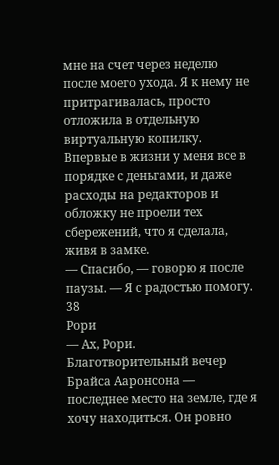мне на счет через неделю после моего ухода. Я к нему не притрагивалась, просто отложила в отдельную виртуальную копилку. Впервые в жизни у меня все в порядке с деньгами, и даже расходы на редакторов и обложку не проели тех сбережений, что я сделала, живя в замке.
— Спасибо, — говорю я после паузы. — Я с радостью помогу.
38
Рори
— Ах, Рори.
Благотворительный вечер Брайса Ааронсона — последнее место на земле, где я хочу находиться. Он ровно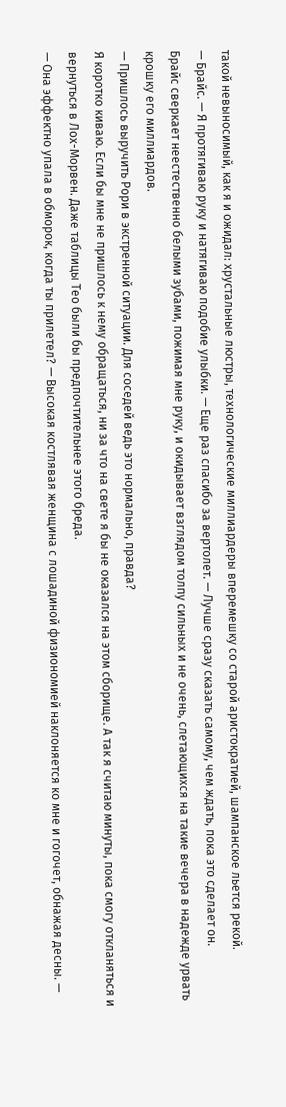такой невыносимый, как я и ожидал: хрустальные люстры, технологические миллиардеры вперемешку со старой аристократией, шампанское льется рекой.
— Брайс. — Я протягиваю руку и натягиваю подобие улыбки. — Еще раз спасибо за вертолет. — Лучше сразу сказать самому, чем ждать, пока это сделает он.
Брайс сверкает неестественно белыми зубами, пожимая мне руку, и окидывает взглядом толпу сильных и не очень, слетающихся на такие вечера в надежде урвать крошку его миллиардов.
— Пришлось выручить Рори в экстренной ситуации. Для соседей ведь это нормально, правда?
Я коротко киваю. Если бы мне не пришлось к нему обращаться, ни за что на свете я бы не оказался на этом сборище. А так я считаю минуты, пока смогу откланяться и вернуться в Лох-Морвен. Даже таблицы Тео были бы предпочтительнее этого бреда.
— Она эффектно упала в обморок, когда ты прилетел? — Высокая костлявая женщина с лошадиной физиономией наклоняется ко мне и гогочет, обнажая десны. —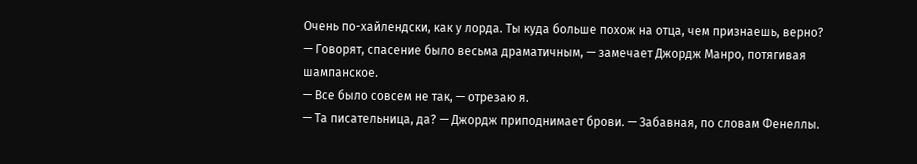Очень по-хайлендски, как у лорда. Ты куда больше похож на отца, чем признаешь, верно?
— Говорят, спасение было весьма драматичным, — замечает Джордж Манро, потягивая шампанское.
— Все было совсем не так, — отрезаю я.
— Та писательница, да? — Джордж приподнимает брови. — Забавная, по словам Фенеллы.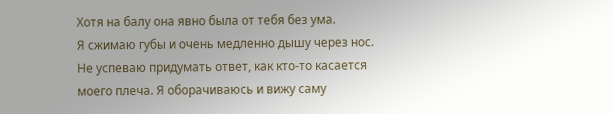Хотя на балу она явно была от тебя без ума.
Я сжимаю губы и очень медленно дышу через нос. Не успеваю придумать ответ, как кто-то касается моего плеча. Я оборачиваюсь и вижу саму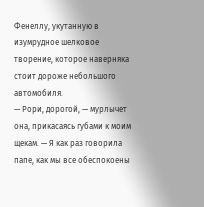Фенеллу, укутанную в изумрудное шелковое творение, которое наверняка стоит дороже небольшого автомобиля.
— Рори, дорогой, — мурлычет она, прикасаясь губами к моим щекам. — Я как раз говорила папе, как мы все обеспокоены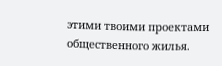этими твоими проектами общественного жилья.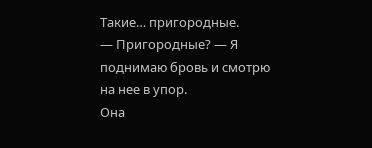Такие… пригородные.
— Пригородные? — Я поднимаю бровь и смотрю на нее в упор.
Она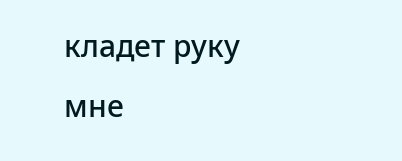кладет руку мне